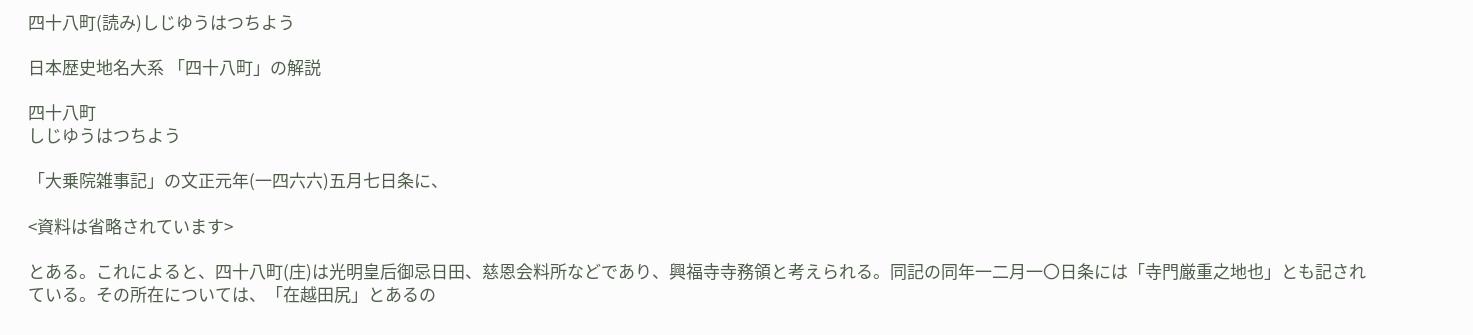四十八町(読み)しじゆうはつちよう

日本歴史地名大系 「四十八町」の解説

四十八町
しじゆうはつちよう

「大乗院雑事記」の文正元年(一四六六)五月七日条に、

<資料は省略されています>

とある。これによると、四十八町(庄)は光明皇后御忌日田、慈恩会料所などであり、興福寺寺務領と考えられる。同記の同年一二月一〇日条には「寺門厳重之地也」とも記されている。その所在については、「在越田尻」とあるの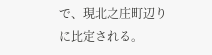で、現北之庄町辺りに比定される。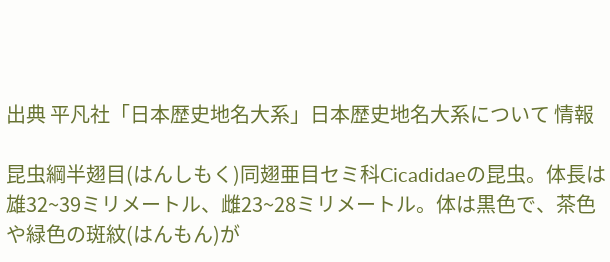出典 平凡社「日本歴史地名大系」日本歴史地名大系について 情報

昆虫綱半翅目(はんしもく)同翅亜目セミ科Cicadidaeの昆虫。体長は雄32~39ミリメートル、雌23~28ミリメートル。体は黒色で、茶色や緑色の斑紋(はんもん)が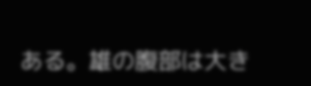ある。雄の腹部は大き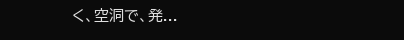く、空洞で、発...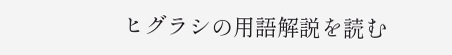ヒグラシの用語解説を読む